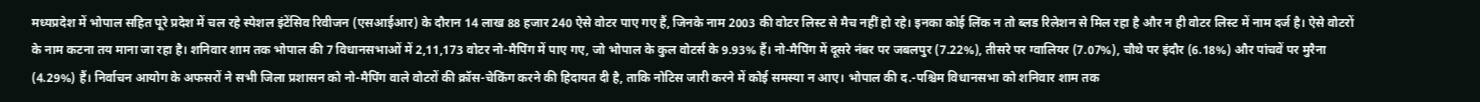मध्यप्रदेश में भोपाल सहित पूरे प्रदेश में चल रहे स्पेशल इंटेंसिव रिवीजन (एसआईआर) के दौरान 14 लाख 88 हजार 240 ऐसे वोटर पाए गए हैं, जिनके नाम 2003 की वोटर लिस्ट से मैच नहीं हो रहे। इनका कोई लिंक न तो ब्लड रिलेशन से मिल रहा है और न ही वोटर लिस्ट में नाम दर्ज है। ऐसे वोटरों के नाम कटना तय माना जा रहा है। शनिवार शाम तक भोपाल की 7 विधानसभाओं में 2,11,173 वोटर नो-मैपिंग में पाए गए, जो भोपाल के कुल वोटर्स के 9.93% हैं। नो-मैपिंग में दूसरे नंबर पर जबलपुर (7.22%), तीसरे पर ग्वालियर (7.07%), चौथे पर इंदौर (6.18%) और पांचवें पर मुरैना (4.29%) हैं। निर्वाचन आयोग के अफसरों ने सभी जिला प्रशासन को नो-मैपिंग वाले वोटरों की क्रॉस-चेकिंग करने की हिदायत दी है, ताकि नोटिस जारी करने में कोई समस्या न आए। भोपाल की द.-पश्चिम विधानसभा को शनिवार शाम तक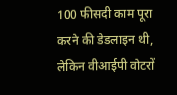100 फीसदी काम पूरा करने की डेडलाइन थी, लेकिन वीआईपी वोटरों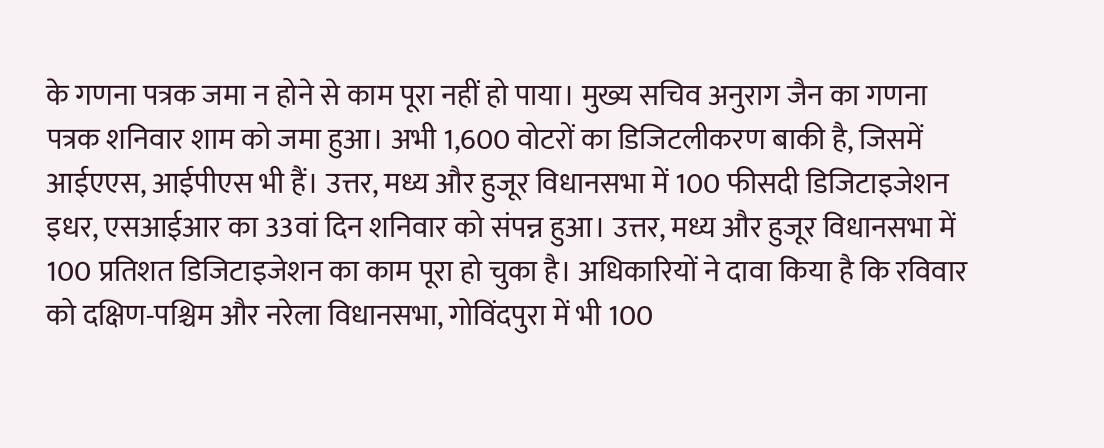के गणना पत्रक जमा न होने से काम पूरा नहीं हो पाया। मुख्य सचिव अनुराग जैन का गणना पत्रक शनिवार शाम को जमा हुआ। अभी 1,600 वोटरों का डिजिटलीकरण बाकी है, जिसमें आईएएस, आईपीएस भी हैं। उत्तर, मध्य और हुजूर विधानसभा में 100 फीसदी डिजिटाइजेशन इधर, एसआईआर का 33वां दिन शनिवार को संपन्न हुआ। उत्तर, मध्य और हुजूर विधानसभा में 100 प्रतिशत डिजिटाइजेशन का काम पूरा हो चुका है। अधिकारियों ने दावा किया है कि रविवार को दक्षिण-पश्चिम और नरेला विधानसभा, गोविंदपुरा में भी 100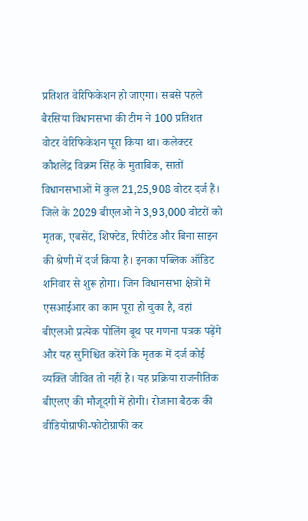प्रतिशत वेरिफिकेशन हो जाएगा। सबसे पहले बैरसिया विधानसभा की टीम ने 100 प्रतिशत वोटर वेरिफिकेशन पूरा किया था। कलेक्टर कौशलेंद्र विक्रम सिंह के मुताबिक, सातों विधानसभाओं में कुल 21,25,908 वोटर दर्ज हैं। जिले के 2029 बीएलओ ने 3,93,000 वोटरों को मृतक, एबसेंट, शिफ्टेड, रिपीटेड और बिना साइन की श्रेणी में दर्ज किया है। इनका पब्लिक ऑडिट शनिवार से शुरू होगा। जिन विधानसभा क्षेत्रों में एसआईआर का काम पूरा हो चुका है, वहां बीएलओ प्रत्येक पोलिंग बूथ पर गणना पत्रक पढ़ेंगे और यह सुनिश्चित करेंगे कि मृतक में दर्ज कोई व्यक्ति जीवित तो नहीं है। यह प्रक्रिया राजनीतिक बीएलए की मौजूदगी में होगी। रोजाना बैठक की वीडियोग्राफी-फोटोग्राफी कर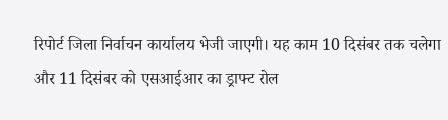रिपोर्ट जिला निर्वाचन कार्यालय भेजी जाएगी। यह काम 10 दिसंबर तक चलेगा और 11 दिसंबर को एसआईआर का ड्राफ्ट रोल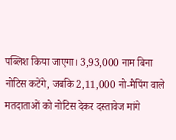पब्लिश किया जाएगा। 3,93,000 नाम बिना नोटिस कटेंगे, जबकि 2,11,000 नो-मैपिंग वाले मतदाताओं को नोटिस देकर दस्तावेज मांगे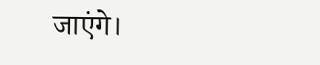जाएंगे।